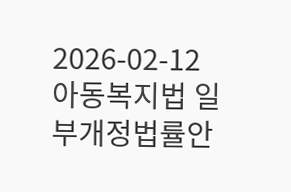2026-02-12
아동복지법 일부개정법률안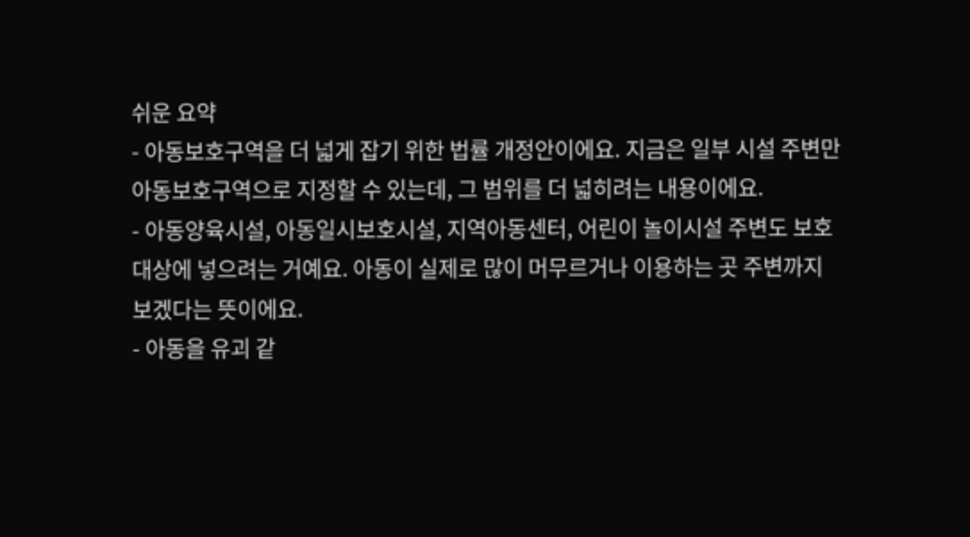쉬운 요약
- 아동보호구역을 더 넓게 잡기 위한 법률 개정안이에요. 지금은 일부 시설 주변만 아동보호구역으로 지정할 수 있는데, 그 범위를 더 넓히려는 내용이에요.
- 아동양육시설, 아동일시보호시설, 지역아동센터, 어린이 놀이시설 주변도 보호 대상에 넣으려는 거예요. 아동이 실제로 많이 머무르거나 이용하는 곳 주변까지 보겠다는 뜻이에요.
- 아동을 유괴 같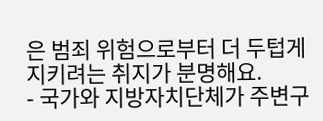은 범죄 위험으로부터 더 두텁게 지키려는 취지가 분명해요.
- 국가와 지방자치단체가 주변구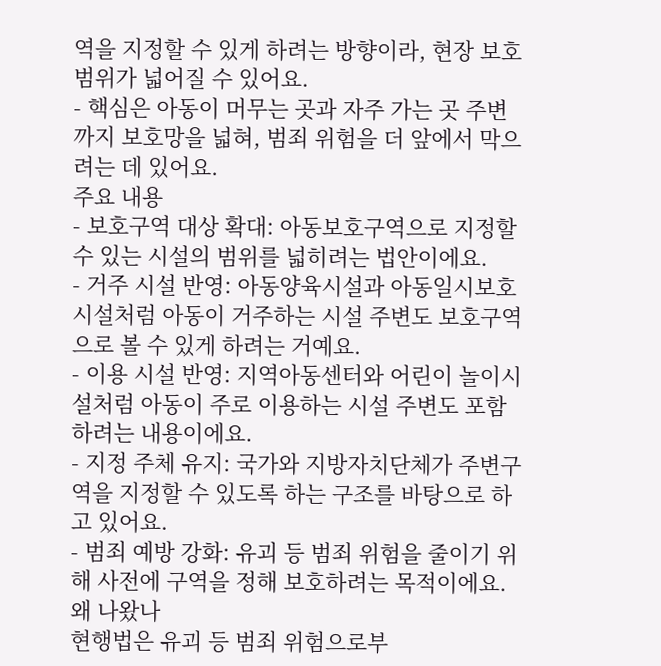역을 지정할 수 있게 하려는 방향이라, 현장 보호 범위가 넓어질 수 있어요.
- 핵심은 아동이 머무는 곳과 자주 가는 곳 주변까지 보호망을 넓혀, 범죄 위험을 더 앞에서 막으려는 데 있어요.
주요 내용
- 보호구역 대상 확대: 아동보호구역으로 지정할 수 있는 시설의 범위를 넓히려는 법안이에요.
- 거주 시설 반영: 아동양육시설과 아동일시보호시설처럼 아동이 거주하는 시설 주변도 보호구역으로 볼 수 있게 하려는 거예요.
- 이용 시설 반영: 지역아동센터와 어린이 놀이시설처럼 아동이 주로 이용하는 시설 주변도 포함하려는 내용이에요.
- 지정 주체 유지: 국가와 지방자치단체가 주변구역을 지정할 수 있도록 하는 구조를 바탕으로 하고 있어요.
- 범죄 예방 강화: 유괴 등 범죄 위험을 줄이기 위해 사전에 구역을 정해 보호하려는 목적이에요.
왜 나왔나
현행법은 유괴 등 범죄 위험으로부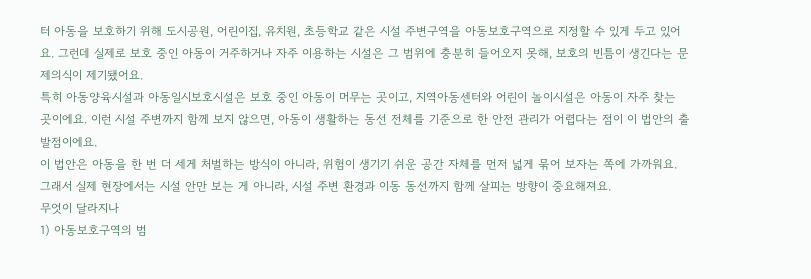터 아동을 보호하기 위해 도시공원, 어린이집, 유치원, 초등학교 같은 시설 주변구역을 아동보호구역으로 지정할 수 있게 두고 있어요. 그런데 실제로 보호 중인 아동이 거주하거나 자주 이용하는 시설은 그 범위에 충분히 들어오지 못해, 보호의 빈틈이 생긴다는 문제의식이 제기됐어요.
특히 아동양육시설과 아동일시보호시설은 보호 중인 아동이 머무는 곳이고, 지역아동센터와 어린이 놀이시설은 아동이 자주 찾는 곳이에요. 이런 시설 주변까지 함께 보지 않으면, 아동이 생활하는 동선 전체를 기준으로 한 안전 관리가 어렵다는 점이 이 법안의 출발점이에요.
이 법안은 아동을 한 번 더 세게 처벌하는 방식이 아니라, 위험이 생기기 쉬운 공간 자체를 먼저 넓게 묶어 보자는 쪽에 가까워요. 그래서 실제 현장에서는 시설 안만 보는 게 아니라, 시설 주변 환경과 이동 동선까지 함께 살피는 방향이 중요해져요.
무엇이 달라지나
1) 아동보호구역의 범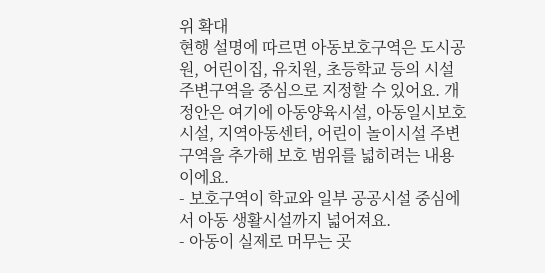위 확대
현행 설명에 따르면 아동보호구역은 도시공원, 어린이집, 유치원, 초등학교 등의 시설 주변구역을 중심으로 지정할 수 있어요. 개정안은 여기에 아동양육시설, 아동일시보호시설, 지역아동센터, 어린이 놀이시설 주변구역을 추가해 보호 범위를 넓히려는 내용이에요.
- 보호구역이 학교와 일부 공공시설 중심에서 아동 생활시설까지 넓어져요.
- 아동이 실제로 머무는 곳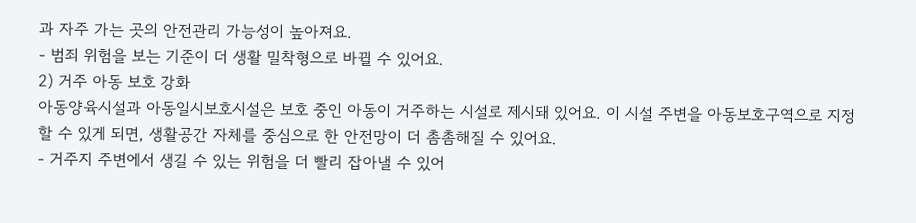과 자주 가는 곳의 안전관리 가능성이 높아져요.
- 범죄 위험을 보는 기준이 더 생활 밀착형으로 바뀔 수 있어요.
2) 거주 아동 보호 강화
아동양육시설과 아동일시보호시설은 보호 중인 아동이 거주하는 시설로 제시돼 있어요. 이 시설 주변을 아동보호구역으로 지정할 수 있게 되면, 생활공간 자체를 중심으로 한 안전망이 더 촘촘해질 수 있어요.
- 거주지 주변에서 생길 수 있는 위험을 더 빨리 잡아낼 수 있어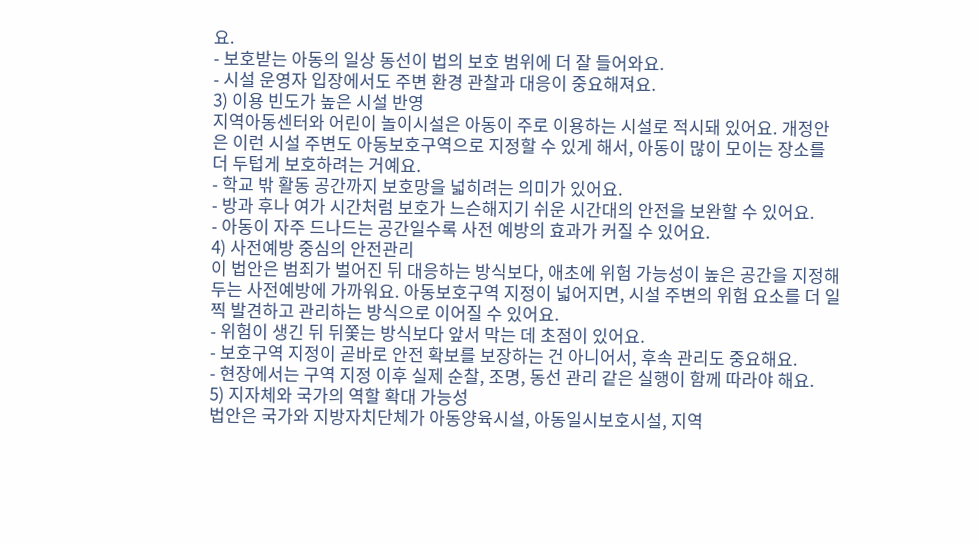요.
- 보호받는 아동의 일상 동선이 법의 보호 범위에 더 잘 들어와요.
- 시설 운영자 입장에서도 주변 환경 관찰과 대응이 중요해져요.
3) 이용 빈도가 높은 시설 반영
지역아동센터와 어린이 놀이시설은 아동이 주로 이용하는 시설로 적시돼 있어요. 개정안은 이런 시설 주변도 아동보호구역으로 지정할 수 있게 해서, 아동이 많이 모이는 장소를 더 두텁게 보호하려는 거예요.
- 학교 밖 활동 공간까지 보호망을 넓히려는 의미가 있어요.
- 방과 후나 여가 시간처럼 보호가 느슨해지기 쉬운 시간대의 안전을 보완할 수 있어요.
- 아동이 자주 드나드는 공간일수록 사전 예방의 효과가 커질 수 있어요.
4) 사전예방 중심의 안전관리
이 법안은 범죄가 벌어진 뒤 대응하는 방식보다, 애초에 위험 가능성이 높은 공간을 지정해 두는 사전예방에 가까워요. 아동보호구역 지정이 넓어지면, 시설 주변의 위험 요소를 더 일찍 발견하고 관리하는 방식으로 이어질 수 있어요.
- 위험이 생긴 뒤 뒤쫓는 방식보다 앞서 막는 데 초점이 있어요.
- 보호구역 지정이 곧바로 안전 확보를 보장하는 건 아니어서, 후속 관리도 중요해요.
- 현장에서는 구역 지정 이후 실제 순찰, 조명, 동선 관리 같은 실행이 함께 따라야 해요.
5) 지자체와 국가의 역할 확대 가능성
법안은 국가와 지방자치단체가 아동양육시설, 아동일시보호시설, 지역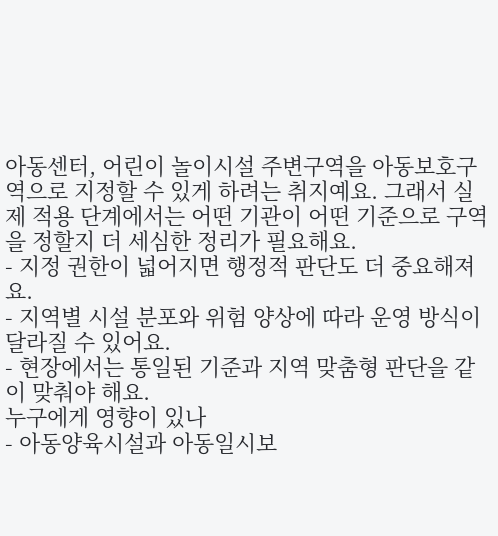아동센터, 어린이 놀이시설 주변구역을 아동보호구역으로 지정할 수 있게 하려는 취지예요. 그래서 실제 적용 단계에서는 어떤 기관이 어떤 기준으로 구역을 정할지 더 세심한 정리가 필요해요.
- 지정 권한이 넓어지면 행정적 판단도 더 중요해져요.
- 지역별 시설 분포와 위험 양상에 따라 운영 방식이 달라질 수 있어요.
- 현장에서는 통일된 기준과 지역 맞춤형 판단을 같이 맞춰야 해요.
누구에게 영향이 있나
- 아동양육시설과 아동일시보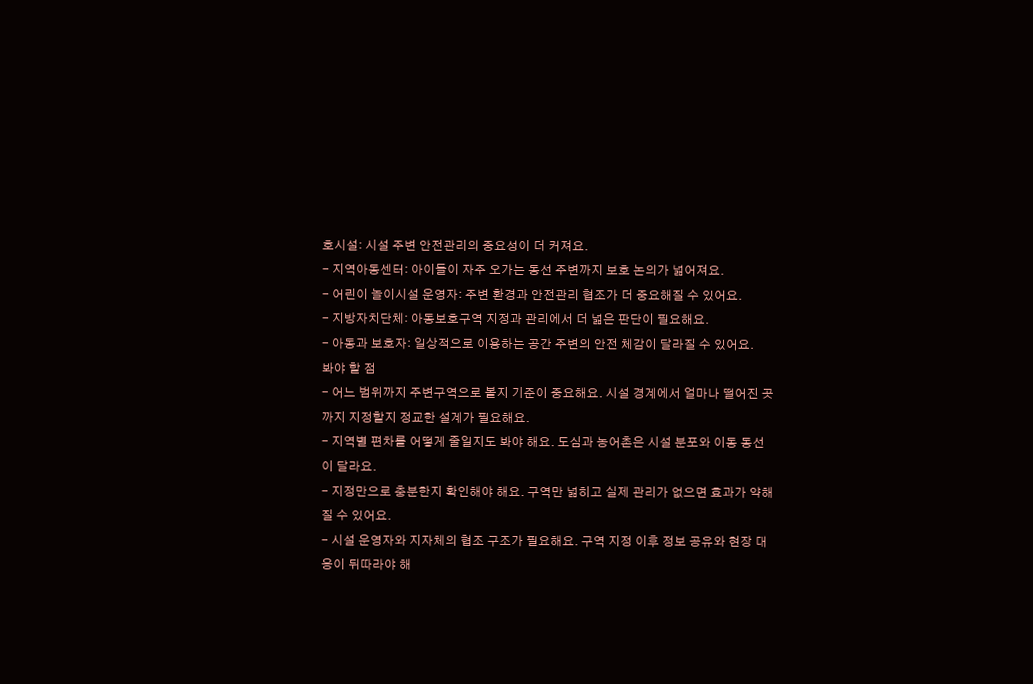호시설: 시설 주변 안전관리의 중요성이 더 커져요.
- 지역아동센터: 아이들이 자주 오가는 동선 주변까지 보호 논의가 넓어져요.
- 어린이 놀이시설 운영자: 주변 환경과 안전관리 협조가 더 중요해질 수 있어요.
- 지방자치단체: 아동보호구역 지정과 관리에서 더 넓은 판단이 필요해요.
- 아동과 보호자: 일상적으로 이용하는 공간 주변의 안전 체감이 달라질 수 있어요.
봐야 할 점
- 어느 범위까지 주변구역으로 볼지 기준이 중요해요. 시설 경계에서 얼마나 떨어진 곳까지 지정할지 정교한 설계가 필요해요.
- 지역별 편차를 어떻게 줄일지도 봐야 해요. 도심과 농어촌은 시설 분포와 이동 동선이 달라요.
- 지정만으로 충분한지 확인해야 해요. 구역만 넓히고 실제 관리가 없으면 효과가 약해질 수 있어요.
- 시설 운영자와 지자체의 협조 구조가 필요해요. 구역 지정 이후 정보 공유와 현장 대응이 뒤따라야 해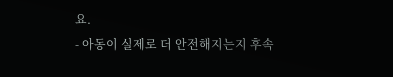요.
- 아동이 실제로 더 안전해지는지 후속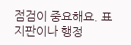점검이 중요해요. 표지판이나 행정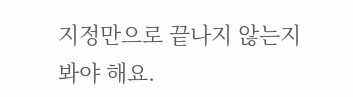지정만으로 끝나지 않는지 봐야 해요.